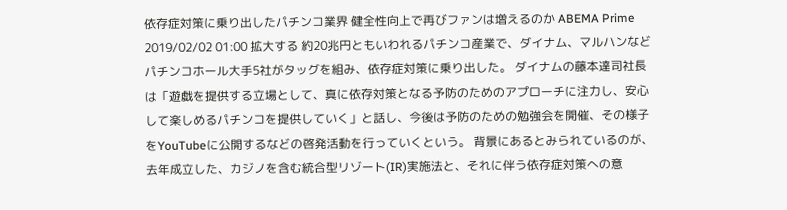依存症対策に乗り出したパチンコ業界 健全性向上で再びファンは増えるのか ABEMA Prime 2019/02/02 01:00 拡大する 約20兆円ともいわれるパチンコ産業で、ダイナム、マルハンなどパチンコホール大手5社がタッグを組み、依存症対策に乗り出した。 ダイナムの藤本達司社長は「遊戯を提供する立場として、真に依存対策となる予防のためのアプローチに注力し、安心して楽しめるパチンコを提供していく」と話し、今後は予防のための勉強会を開催、その様子をYouTubeに公開するなどの啓発活動を行っていくという。 背景にあるとみられているのが、去年成立した、カジノを含む統合型リゾート(IR)実施法と、それに伴う依存症対策への意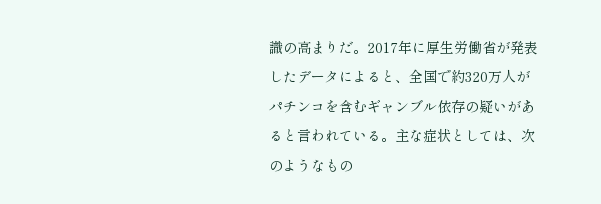識の高まりだ。2017年に厚生労働省が発表したデータによると、全国で約320万人がパチンコを含むギャンブル依存の疑いがあると言われている。主な症状としては、次のようなもの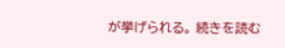が挙げられる。 続きを読む